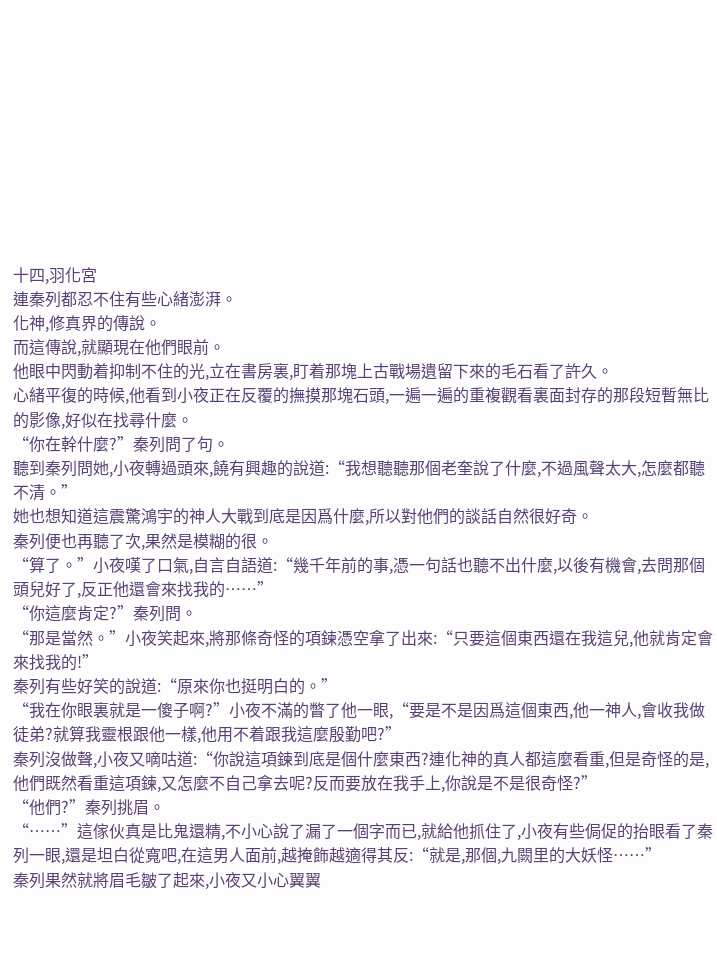十四,羽化宮
連秦列都忍不住有些心緒澎湃。
化神,修真界的傳說。
而這傳說,就顯現在他們眼前。
他眼中閃動着抑制不住的光,立在書房裏,盯着那塊上古戰場遺留下來的毛石看了許久。
心緒平復的時候,他看到小夜正在反覆的撫摸那塊石頭,一遍一遍的重複觀看裏面封存的那段短暫無比的影像,好似在找尋什麼。
“你在幹什麼?”秦列問了句。
聽到秦列問她,小夜轉過頭來,饒有興趣的說道:“我想聽聽那個老奎說了什麼,不過風聲太大,怎麼都聽不清。”
她也想知道這震驚鴻宇的神人大戰到底是因爲什麼,所以對他們的談話自然很好奇。
秦列便也再聽了次,果然是模糊的很。
“算了。”小夜嘆了口氣,自言自語道:“幾千年前的事,憑一句話也聽不出什麼,以後有機會,去問那個頭兒好了,反正他還會來找我的……”
“你這麼肯定?”秦列問。
“那是當然。”小夜笑起來,將那條奇怪的項鍊憑空拿了出來:“只要這個東西還在我這兒,他就肯定會來找我的!”
秦列有些好笑的說道:“原來你也挺明白的。”
“我在你眼裏就是一傻子啊?”小夜不滿的瞥了他一眼,“要是不是因爲這個東西,他一神人,會收我做徒弟?就算我靈根跟他一樣,他用不着跟我這麼殷勤吧?”
秦列沒做聲,小夜又嘀咕道:“你說這項鍊到底是個什麼東西?連化神的真人都這麼看重,但是奇怪的是,他們既然看重這項鍊,又怎麼不自己拿去呢?反而要放在我手上,你說是不是很奇怪?”
“他們?”秦列挑眉。
“……”這傢伙真是比鬼還精,不小心說了漏了一個字而已,就給他抓住了,小夜有些侷促的抬眼看了秦列一眼,還是坦白從寬吧,在這男人面前,越掩飾越適得其反:“就是,那個,九闕里的大妖怪……”
秦列果然就將眉毛皺了起來,小夜又小心翼翼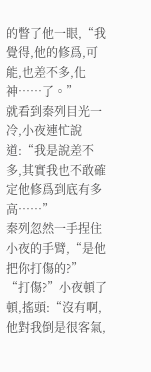的瞥了他一眼,“我覺得,他的修爲,可能,也差不多,化神……了。”
就看到秦列目光一冷,小夜連忙說道:“我是說差不多,其實我也不敢確定他修爲到底有多高……”
秦列忽然一手捏住小夜的手臂,“是他把你打傷的?”
“打傷?”小夜頓了頓,搖頭:“沒有啊,他對我倒是很客氣,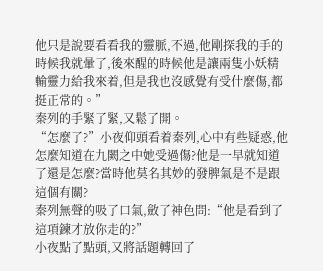他只是說要看看我的靈脈,不過,他剛探我的手的時候我就暈了,後來醒的時候他是讓兩隻小妖精輸靈力給我來着,但是我也沒感覺有受什麼傷,都挺正常的。”
秦列的手緊了緊,又鬆了開。
“怎麼了?”小夜仰頭看着秦列,心中有些疑惑,他怎麼知道在九闕之中她受過傷?他是一早就知道了還是怎麼?當時他莫名其妙的發脾氣是不是跟這個有關?
秦列無聲的吸了口氣,斂了神色問:“他是看到了這項鍊才放你走的?”
小夜點了點頭,又將話題轉回了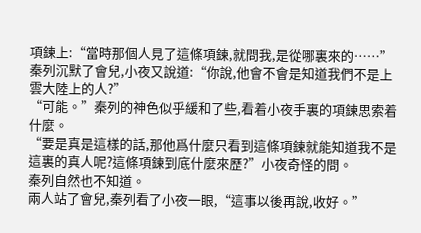項鍊上:“當時那個人見了這條項鍊,就問我,是從哪裏來的……”
秦列沉默了會兒,小夜又說道:“你說,他會不會是知道我們不是上雲大陸上的人?”
“可能。”秦列的神色似乎緩和了些,看着小夜手裏的項鍊思索着什麼。
“要是真是這樣的話,那他爲什麼只看到這條項鍊就能知道我不是這裏的真人呢?這條項鍊到底什麼來歷?”小夜奇怪的問。
秦列自然也不知道。
兩人站了會兒,秦列看了小夜一眼,“這事以後再說,收好。”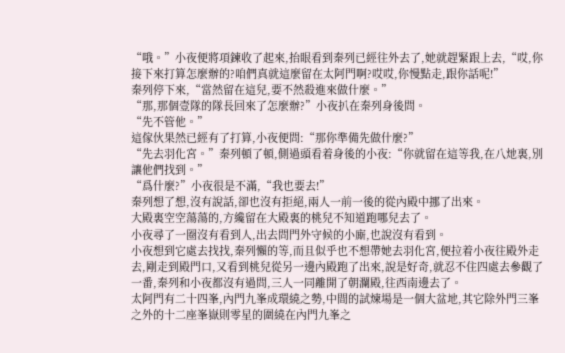“哦。”小夜便將項鍊收了起來,抬眼看到秦列已經往外去了,她就趕緊跟上去,“哎,你接下來打算怎麼辦的?咱們真就這麼留在太阿門啊?哎哎,你慢點走,跟你話呢!”
秦列停下來,“當然留在這兒,要不然殺進來做什麼。”
“那,那個壹隊的隊長回來了怎麼辦?”小夜扒在秦列身後問。
“先不管他。”
這傢伙果然已經有了打算,小夜便問:“那你準備先做什麼?”
“先去羽化宮。”秦列頓了頓,側過頭看着身後的小夜:“你就留在這等我,在八灺裏,別讓他們找到。”
“爲什麼?”小夜很是不滿,“我也要去!”
秦列想了想,沒有說話,卻也沒有拒絕,兩人一前一後的從內殿中挪了出來。
大殿裏空空蕩蕩的,方纔留在大殿裏的桃兒不知道跑哪兒去了。
小夜尋了一圈沒有看到人,出去問門外守候的小廝,也說沒有看到。
小夜想到它處去找找,秦列懶的等,而且似乎也不想帶她去羽化宮,便拉着小夜往殿外走去,剛走到殿門口,又看到桃兒從另一邊內殿跑了出來,說是好奇,就忍不住四處去參觀了一番,秦列和小夜都沒有過問,三人一同離開了朝瀾殿,往西南邊去了。
太阿門有二十四峯,內門九峯成環繞之勢,中間的試煉場是一個大盆地,其它除外門三峯之外的十二座峯嶽則零星的圍繞在內門九峯之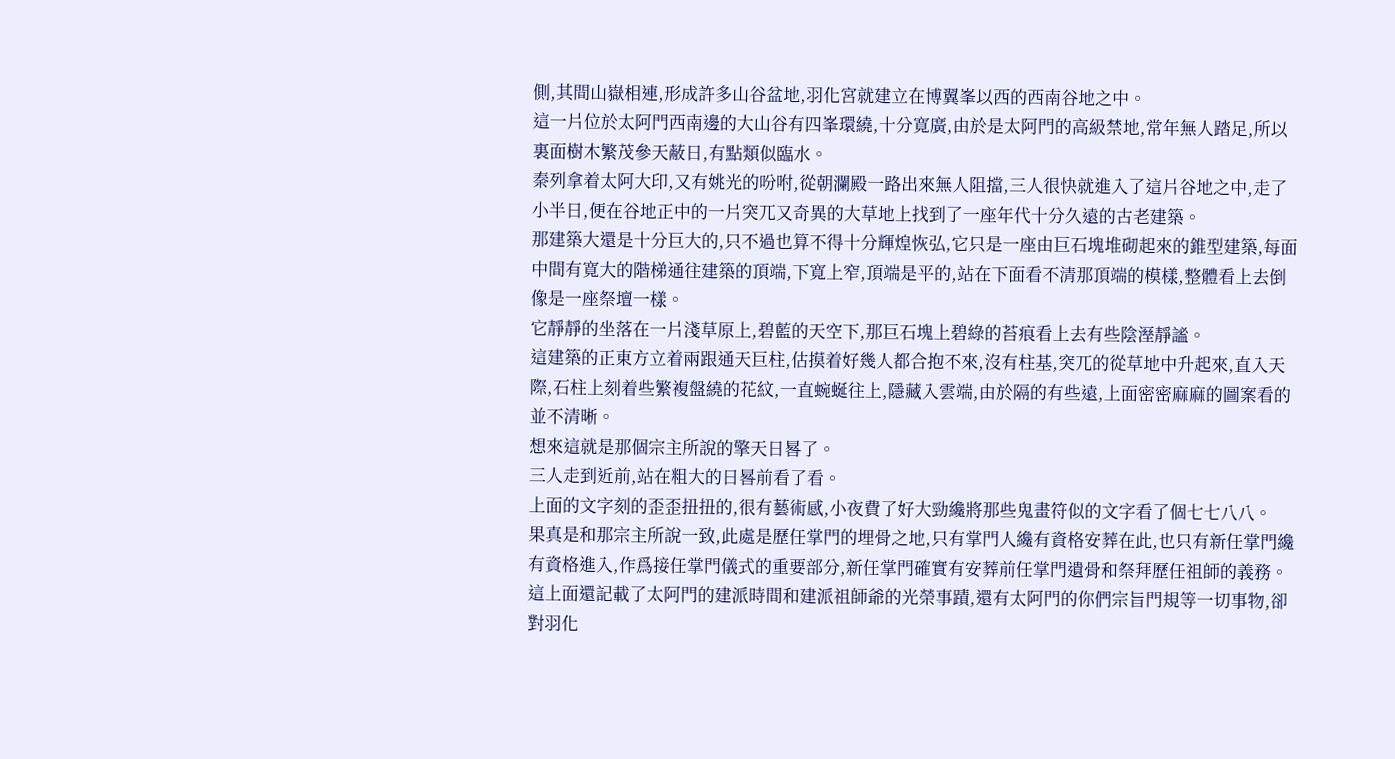側,其間山嶽相連,形成許多山谷盆地,羽化宮就建立在博翼峯以西的西南谷地之中。
這一片位於太阿門西南邊的大山谷有四峯環繞,十分寬廣,由於是太阿門的高級禁地,常年無人踏足,所以裏面樹木繁茂參天蔽日,有點類似臨水。
秦列拿着太阿大印,又有姚光的吩咐,從朝瀾殿一路出來無人阻擋,三人很快就進入了這片谷地之中,走了小半日,便在谷地正中的一片突兀又奇異的大草地上找到了一座年代十分久遠的古老建築。
那建築大還是十分巨大的,只不過也算不得十分輝煌恢弘,它只是一座由巨石塊堆砌起來的錐型建築,每面中間有寬大的階梯通往建築的頂端,下寬上窄,頂端是平的,站在下面看不清那頂端的模樣,整體看上去倒像是一座祭壇一樣。
它靜靜的坐落在一片淺草原上,碧藍的天空下,那巨石塊上碧綠的苔痕看上去有些陰溼靜謐。
這建築的正東方立着兩跟通天巨柱,估摸着好幾人都合抱不來,沒有柱基,突兀的從草地中升起來,直入天際,石柱上刻着些繁複盤繞的花紋,一直蜿蜒往上,隱藏入雲端,由於隔的有些遠,上面密密麻麻的圖案看的並不清晰。
想來這就是那個宗主所說的擎天日晷了。
三人走到近前,站在粗大的日晷前看了看。
上面的文字刻的歪歪扭扭的,很有藝術感,小夜費了好大勁纔將那些鬼畫符似的文字看了個七七八八。
果真是和那宗主所說一致,此處是歷任掌門的埋骨之地,只有掌門人纔有資格安葬在此,也只有新任掌門纔有資格進入,作爲接任掌門儀式的重要部分,新任掌門確實有安葬前任掌門遺骨和祭拜歷任祖師的義務。
這上面還記載了太阿門的建派時間和建派祖師爺的光榮事蹟,還有太阿門的你們宗旨門規等一切事物,卻對羽化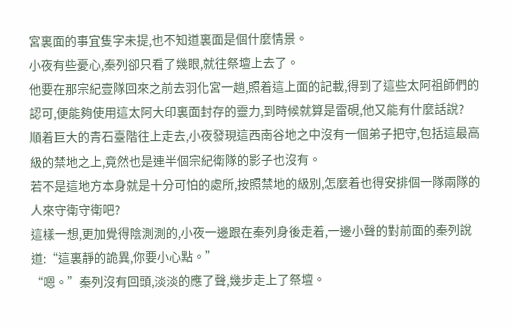宮裏面的事宜隻字未提,也不知道裏面是個什麼情景。
小夜有些憂心,秦列卻只看了幾眼,就往祭壇上去了。
他要在那宗紀壹隊回來之前去羽化宮一趟,照着這上面的記載,得到了這些太阿祖師們的認可,便能夠使用這太阿大印裏面封存的靈力,到時候就算是雷硯,他又能有什麼話說?
順着巨大的青石臺階往上走去,小夜發現這西南谷地之中沒有一個弟子把守,包括這最高級的禁地之上,竟然也是連半個宗紀衛隊的影子也沒有。
若不是這地方本身就是十分可怕的處所,按照禁地的級別,怎麼着也得安排個一隊兩隊的人來守衛守衛吧?
這樣一想,更加覺得陰測測的,小夜一邊跟在秦列身後走着,一邊小聲的對前面的秦列說道:“這裏靜的詭異,你要小心點。”
“嗯。”秦列沒有回頭,淡淡的應了聲,幾步走上了祭壇。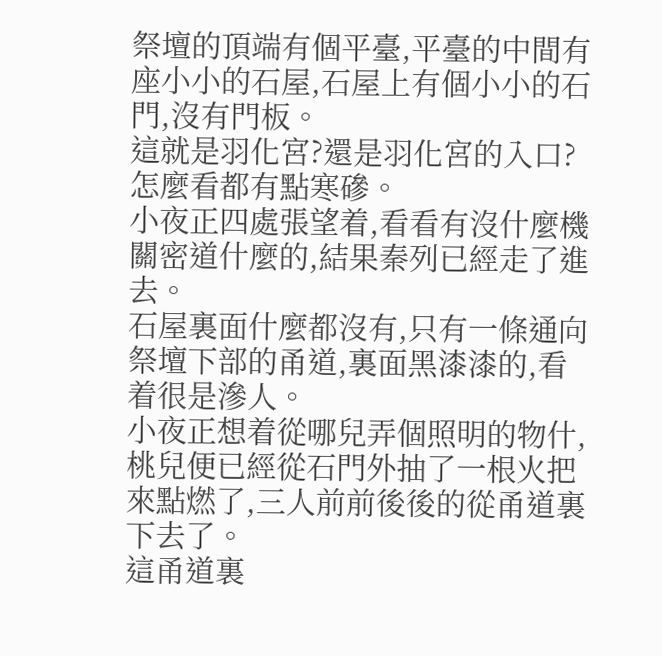祭壇的頂端有個平臺,平臺的中間有座小小的石屋,石屋上有個小小的石門,沒有門板。
這就是羽化宮?還是羽化宮的入口?怎麼看都有點寒磣。
小夜正四處張望着,看看有沒什麼機關密道什麼的,結果秦列已經走了進去。
石屋裏面什麼都沒有,只有一條通向祭壇下部的甬道,裏面黑漆漆的,看着很是滲人。
小夜正想着從哪兒弄個照明的物什,桃兒便已經從石門外抽了一根火把來點燃了,三人前前後後的從甬道裏下去了。
這甬道裏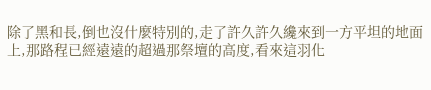除了黑和長,倒也沒什麼特別的,走了許久許久纔來到一方平坦的地面上,那路程已經遠遠的超過那祭壇的高度,看來這羽化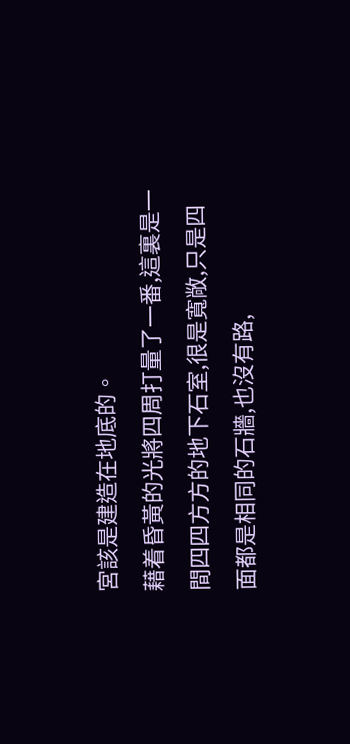宮該是建造在地底的。
藉着昏黃的光將四周打量了一番,這裏是一間四四方方的地下石室,很是寬敞,只是四面都是相同的石牆,也沒有路,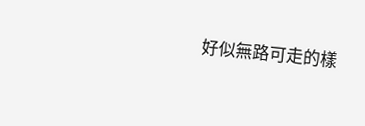好似無路可走的樣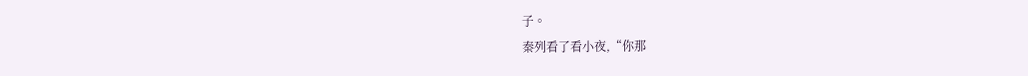子。
秦列看了看小夜,“你那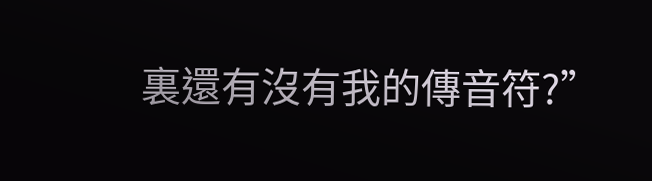裏還有沒有我的傳音符?”